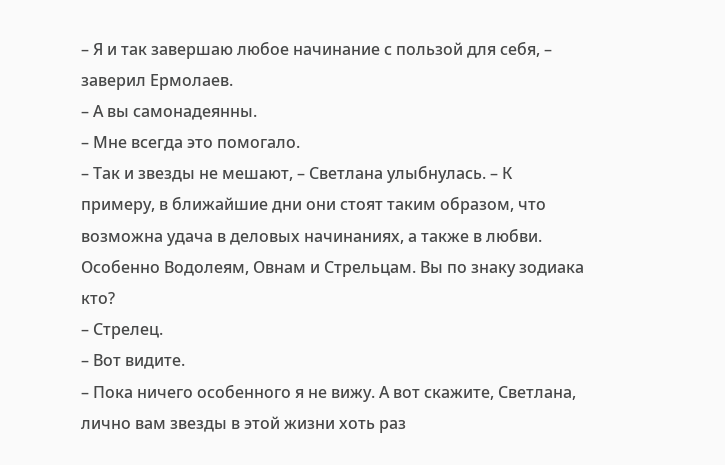– Я и так завершаю любое начинание с пользой для себя, – заверил Ермолаев.
– А вы самонадеянны.
– Мне всегда это помогало.
– Так и звезды не мешают, – Светлана улыбнулась. – К примеру, в ближайшие дни они стоят таким образом, что возможна удача в деловых начинаниях, а также в любви. Особенно Водолеям, Овнам и Стрельцам. Вы по знаку зодиака кто?
– Стрелец.
– Вот видите.
– Пока ничего особенного я не вижу. А вот скажите, Светлана, лично вам звезды в этой жизни хоть раз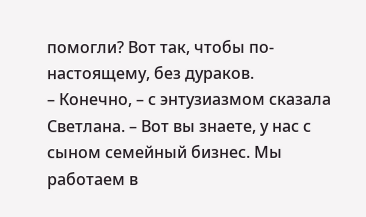помогли? Вот так, чтобы по-настоящему, без дураков.
– Конечно, – с энтузиазмом сказала Светлана. – Вот вы знаете, у нас с сыном семейный бизнес. Мы работаем в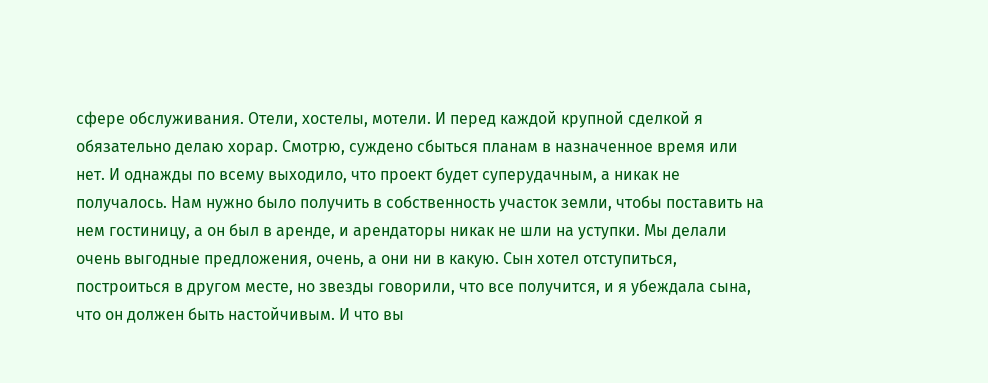сфере обслуживания. Отели, хостелы, мотели. И перед каждой крупной сделкой я обязательно делаю хорар. Смотрю, суждено сбыться планам в назначенное время или нет. И однажды по всему выходило, что проект будет суперудачным, а никак не получалось. Нам нужно было получить в собственность участок земли, чтобы поставить на нем гостиницу, а он был в аренде, и арендаторы никак не шли на уступки. Мы делали очень выгодные предложения, очень, а они ни в какую. Сын хотел отступиться, построиться в другом месте, но звезды говорили, что все получится, и я убеждала сына, что он должен быть настойчивым. И что вы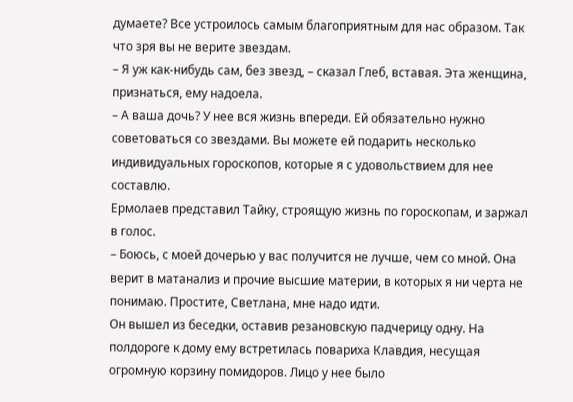думаете? Все устроилось самым благоприятным для нас образом. Так что зря вы не верите звездам.
– Я уж как-нибудь сам, без звезд, – сказал Глеб, вставая. Эта женщина, признаться, ему надоела.
– А ваша дочь? У нее вся жизнь впереди. Ей обязательно нужно советоваться со звездами. Вы можете ей подарить несколько индивидуальных гороскопов, которые я с удовольствием для нее составлю.
Ермолаев представил Тайку, строящую жизнь по гороскопам, и заржал в голос.
– Боюсь, с моей дочерью у вас получится не лучше, чем со мной. Она верит в матанализ и прочие высшие материи, в которых я ни черта не понимаю. Простите, Светлана, мне надо идти.
Он вышел из беседки, оставив резановскую падчерицу одну. На полдороге к дому ему встретилась повариха Клавдия, несущая огромную корзину помидоров. Лицо у нее было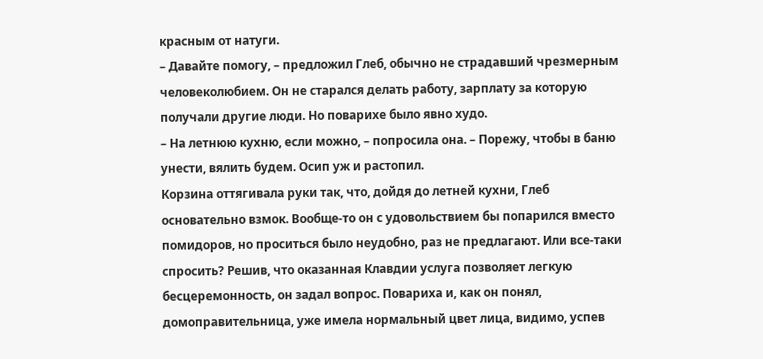красным от натуги.
– Давайте помогу, – предложил Глеб, обычно не страдавший чрезмерным человеколюбием. Он не старался делать работу, зарплату за которую получали другие люди. Но поварихе было явно худо.
– На летнюю кухню, если можно, – попросила она. – Порежу, чтобы в баню унести, вялить будем. Осип уж и растопил.
Корзина оттягивала руки так, что, дойдя до летней кухни, Глеб основательно взмок. Вообще-то он с удовольствием бы попарился вместо помидоров, но проситься было неудобно, раз не предлагают. Или все-таки спросить? Решив, что оказанная Клавдии услуга позволяет легкую бесцеремонность, он задал вопрос. Повариха и, как он понял, домоправительница, уже имела нормальный цвет лица, видимо, успев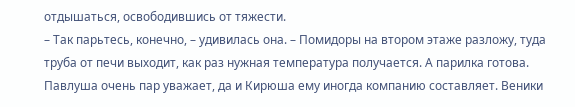отдышаться, освободившись от тяжести.
– Так парьтесь, конечно, – удивилась она. – Помидоры на втором этаже разложу, туда труба от печи выходит, как раз нужная температура получается. А парилка готова. Павлуша очень пар уважает, да и Кирюша ему иногда компанию составляет. Веники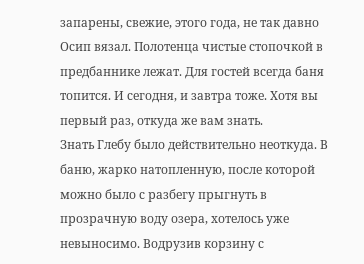запарены, свежие, этого года, не так давно Осип вязал. Полотенца чистые стопочкой в предбаннике лежат. Для гостей всегда баня топится. И сегодня, и завтра тоже. Хотя вы первый раз, откуда же вам знать.
Знать Глебу было действительно неоткуда. В баню, жарко натопленную, после которой можно было с разбегу прыгнуть в прозрачную воду озера, хотелось уже невыносимо. Водрузив корзину с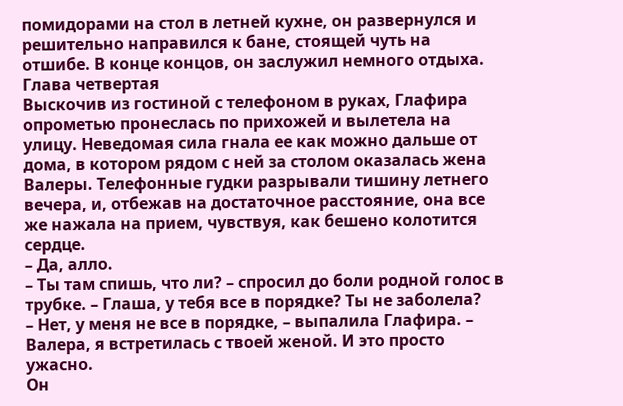помидорами на стол в летней кухне, он развернулся и решительно направился к бане, стоящей чуть на отшибе. В конце концов, он заслужил немного отдыха.
Глава четвертая
Выскочив из гостиной с телефоном в руках, Глафира опрометью пронеслась по прихожей и вылетела на улицу. Неведомая сила гнала ее как можно дальше от дома, в котором рядом с ней за столом оказалась жена Валеры. Телефонные гудки разрывали тишину летнего вечера, и, отбежав на достаточное расстояние, она все же нажала на прием, чувствуя, как бешено колотится сердце.
– Да, алло.
– Ты там спишь, что ли? – спросил до боли родной голос в трубке. – Глаша, у тебя все в порядке? Ты не заболела?
– Нет, у меня не все в порядке, – выпалила Глафира. – Валера, я встретилась с твоей женой. И это просто ужасно.
Он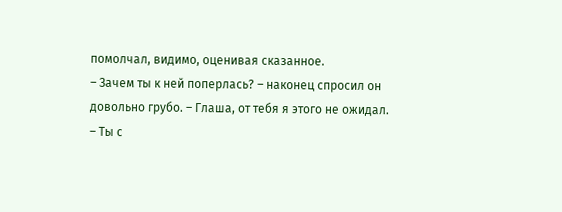помолчал, видимо, оценивая сказанное.
– Зачем ты к ней поперлась? – наконец спросил он довольно грубо. – Глаша, от тебя я этого не ожидал.
– Ты с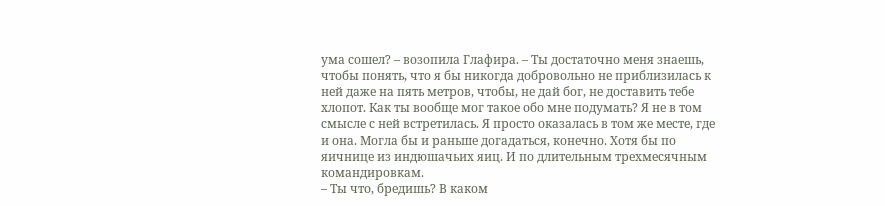ума сошел? – возопила Глафира. – Ты достаточно меня знаешь, чтобы понять, что я бы никогда добровольно не приблизилась к ней даже на пять метров, чтобы, не дай бог, не доставить тебе хлопот. Как ты вообще мог такое обо мне подумать? Я не в том смысле с ней встретилась. Я просто оказалась в том же месте, где и она. Могла бы и раньше догадаться, конечно. Хотя бы по яичнице из индюшачьих яиц. И по длительным трехмесячным командировкам.
– Ты что, бредишь? В каком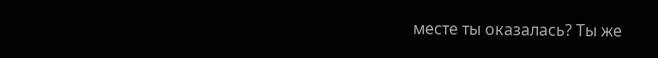месте ты оказалась? Ты же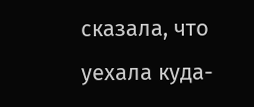сказала, что уехала куда-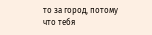то за город, потому что тебя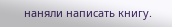наняли написать книгу.